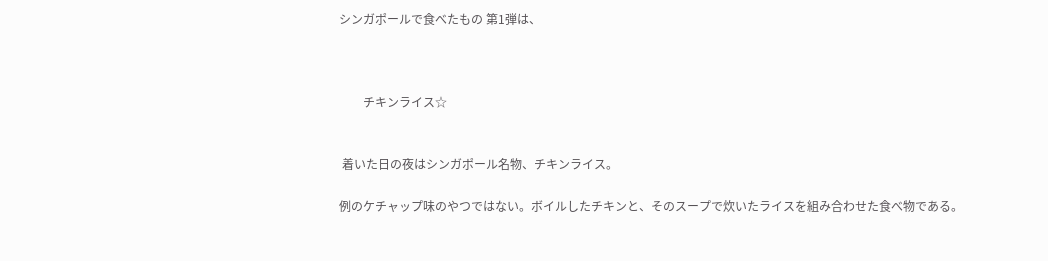シンガポールで食べたもの 第1弾は、



        チキンライス☆


 着いた日の夜はシンガポール名物、チキンライス。

例のケチャップ味のやつではない。ボイルしたチキンと、そのスープで炊いたライスを組み合わせた食べ物である。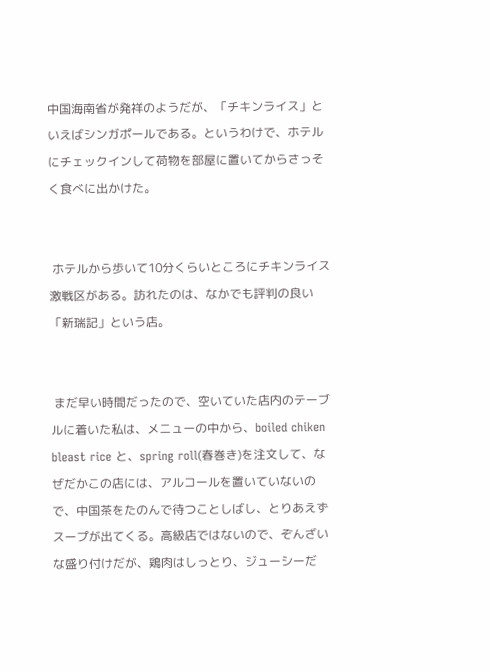中国海南省が発祥のようだが、「チキンライス」といえばシンガポールである。というわけで、ホテルにチェックインして荷物を部屋に置いてからさっそく食べに出かけた。


 ホテルから歩いて10分くらいところにチキンライス激戦区がある。訪れたのは、なかでも評判の良い「新瑞記」という店。


 まだ早い時間だったので、空いていた店内のテーブルに着いた私は、メニューの中から、boiled chiken bleast rice と、spring roll(春巻き)を注文して、なぜだかこの店には、アルコールを置いていないので、中国茶をたのんで待つことしばし、とりあえずスープが出てくる。高級店ではないので、ぞんざいな盛り付けだが、鶏肉はしっとり、ジューシーだ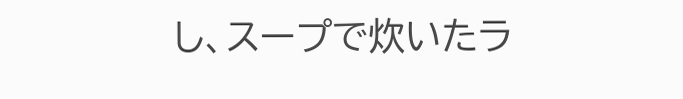し、スープで炊いたラ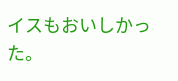イスもおいしかった。